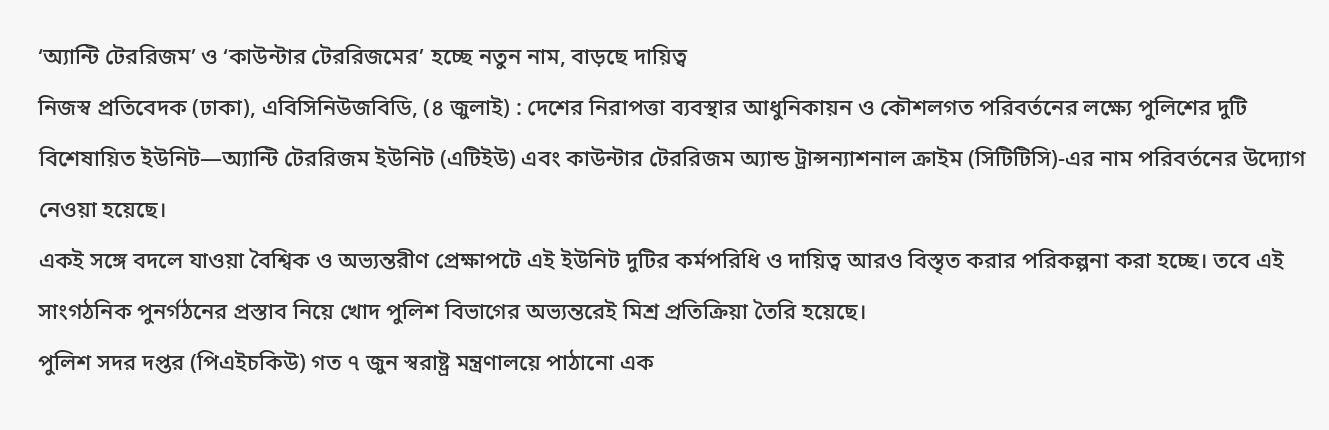‘অ্যান্টি টেররিজম’ ও ‘কাউন্টার টেররিজমের’ হচ্ছে নতুন নাম, বাড়ছে দায়িত্ব
নিজস্ব প্রতিবেদক (ঢাকা), এবিসিনিউজবিডি, (৪ জুলাই) : দেশের নিরাপত্তা ব্যবস্থার আধুনিকায়ন ও কৌশলগত পরিবর্তনের লক্ষ্যে পুলিশের দুটি বিশেষায়িত ইউনিট—অ্যান্টি টেররিজম ইউনিট (এটিইউ) এবং কাউন্টার টেররিজম অ্যান্ড ট্রান্সন্যাশনাল ক্রাইম (সিটিটিসি)-এর নাম পরিবর্তনের উদ্যোগ নেওয়া হয়েছে।
একই সঙ্গে বদলে যাওয়া বৈশ্বিক ও অভ্যন্তরীণ প্রেক্ষাপটে এই ইউনিট দুটির কর্মপরিধি ও দায়িত্ব আরও বিস্তৃত করার পরিকল্পনা করা হচ্ছে। তবে এই সাংগঠনিক পুনর্গঠনের প্রস্তাব নিয়ে খোদ পুলিশ বিভাগের অভ্যন্তরেই মিশ্র প্রতিক্রিয়া তৈরি হয়েছে।
পুলিশ সদর দপ্তর (পিএইচকিউ) গত ৭ জুন স্বরাষ্ট্র মন্ত্রণালয়ে পাঠানো এক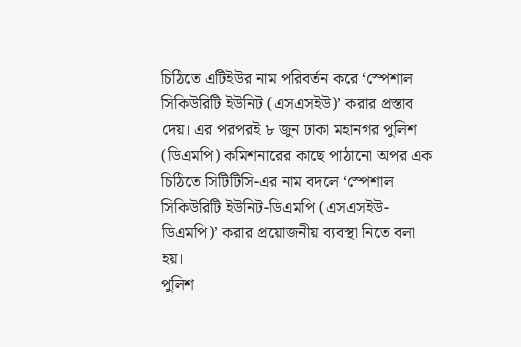চিঠিতে এটিইউর নাম পরিবর্তন করে ‘স্পেশাল সিকিউরিটি ইউনিট (এসএসইউ)’ করার প্রস্তাব দেয়। এর পরপরই ৮ জুন ঢাকা মহানগর পুলিশ (ডিএমপি) কমিশনারের কাছে পাঠানো অপর এক চিঠিতে সিটিটিসি-এর নাম বদলে ‘স্পেশাল সিকিউরিটি ইউনিট-ডিএমপি (এসএসইউ-ডিএমপি)’ করার প্রয়োজনীয় ব্যবস্থা নিতে বলা হয়।
পুলিশ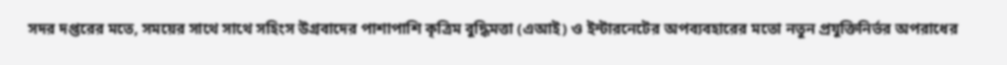সদর দপ্তরের মতে, সময়ের সাথে সাথে সহিংস উগ্রবাদের পাশাপাশি কৃত্রিম বুদ্ধিমত্তা (এআই) ও ইন্টারনেটের অপব্যবহারের মতো নতুন প্রযুক্তিনির্ভর অপরাধের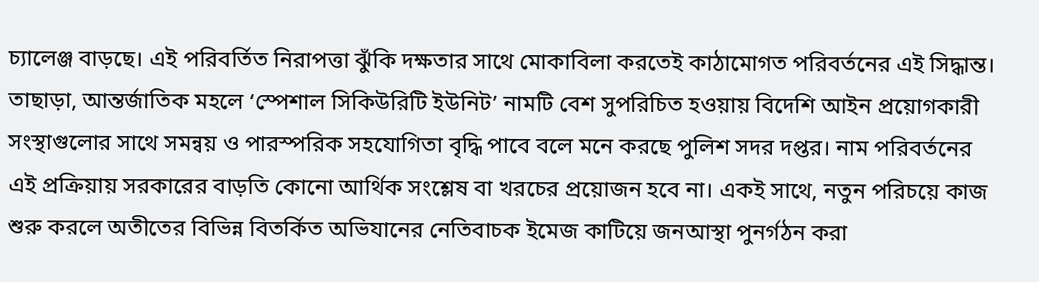চ্যালেঞ্জ বাড়ছে। এই পরিবর্তিত নিরাপত্তা ঝুঁকি দক্ষতার সাথে মোকাবিলা করতেই কাঠামোগত পরিবর্তনের এই সিদ্ধান্ত।
তাছাড়া, আন্তর্জাতিক মহলে ‘স্পেশাল সিকিউরিটি ইউনিট’ নামটি বেশ সুপরিচিত হওয়ায় বিদেশি আইন প্রয়োগকারী সংস্থাগুলোর সাথে সমন্বয় ও পারস্পরিক সহযোগিতা বৃদ্ধি পাবে বলে মনে করছে পুলিশ সদর দপ্তর। নাম পরিবর্তনের এই প্রক্রিয়ায় সরকারের বাড়তি কোনো আর্থিক সংশ্লেষ বা খরচের প্রয়োজন হবে না। একই সাথে, নতুন পরিচয়ে কাজ শুরু করলে অতীতের বিভিন্ন বিতর্কিত অভিযানের নেতিবাচক ইমেজ কাটিয়ে জনআস্থা পুনর্গঠন করা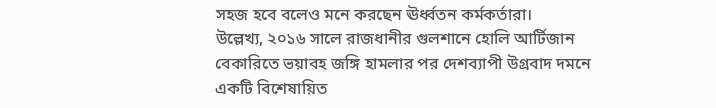সহজ হবে বলেও মনে করছেন ঊর্ধ্বতন কর্মকর্তারা।
উল্লেখ্য, ২০১৬ সালে রাজধানীর গুলশানে হোলি আর্টিজান বেকারিতে ভয়াবহ জঙ্গি হামলার পর দেশব্যাপী উগ্রবাদ দমনে একটি বিশেষায়িত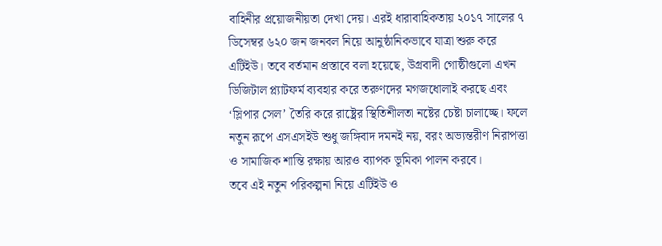বাহিনীর প্রয়োজনীয়তা দেখা দেয়। এরই ধারাবাহিকতায় ২০১৭ সালের ৭ ডিসেম্বর ৬২০ জন জনবল নিয়ে আনুষ্ঠানিকভাবে যাত্রা শুরু করে এটিইউ। তবে বর্তমান প্রস্তাবে বলা হয়েছে, উগ্রবাদী গোষ্ঠীগুলো এখন ডিজিটাল প্ল্যাটফর্ম ব্যবহার করে তরুণদের মগজধোলাই করছে এবং ‘স্লিপার সেল’ তৈরি করে রাষ্ট্রের স্থিতিশীলতা নষ্টের চেষ্টা চালাচ্ছে। ফলে নতুন রূপে এসএসইউ শুধু জঙ্গিবাদ দমনই নয়, বরং অভ্যন্তরীণ নিরাপত্তা ও সামাজিক শান্তি রক্ষায় আরও ব্যাপক ভূমিকা পালন করবে।
তবে এই নতুন পরিকল্পনা নিয়ে এটিইউ ও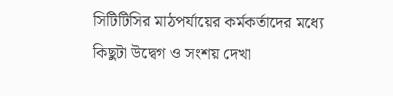সিটিটিসির মাঠপর্যায়ের কর্মকর্তাদের মধ্যে কিছুটা উদ্বেগ ও সংশয় দেখা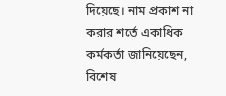দিয়েছে। নাম প্রকাশ না করার শর্তে একাধিক কর্মকর্তা জানিয়েছেন, বিশেষ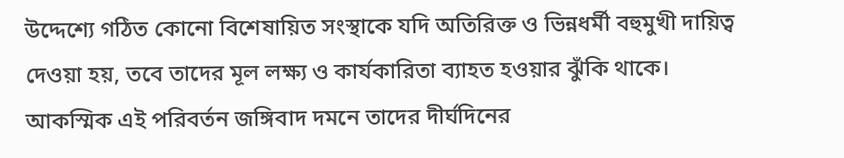উদ্দেশ্যে গঠিত কোনো বিশেষায়িত সংস্থাকে যদি অতিরিক্ত ও ভিন্নধর্মী বহুমুখী দায়িত্ব দেওয়া হয়, তবে তাদের মূল লক্ষ্য ও কার্যকারিতা ব্যাহত হওয়ার ঝুঁকি থাকে। আকস্মিক এই পরিবর্তন জঙ্গিবাদ দমনে তাদের দীর্ঘদিনের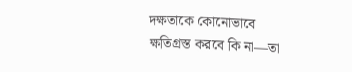দক্ষতাকে কোনোভাবে ক্ষতিগ্রস্ত করবে কি না—তা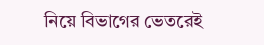নিয়ে বিভাগের ভেতরেই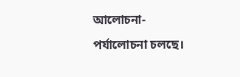আলোচনা-পর্যালোচনা চলছে।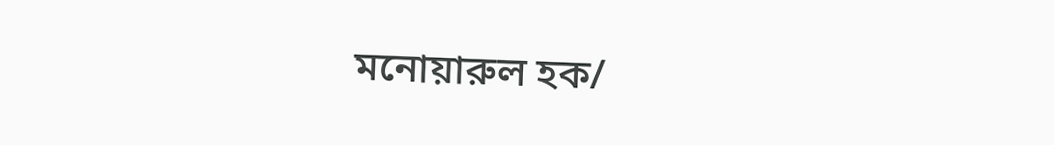মনোয়ারুল হক/